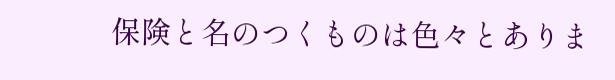保険と名のつくものは色々とありま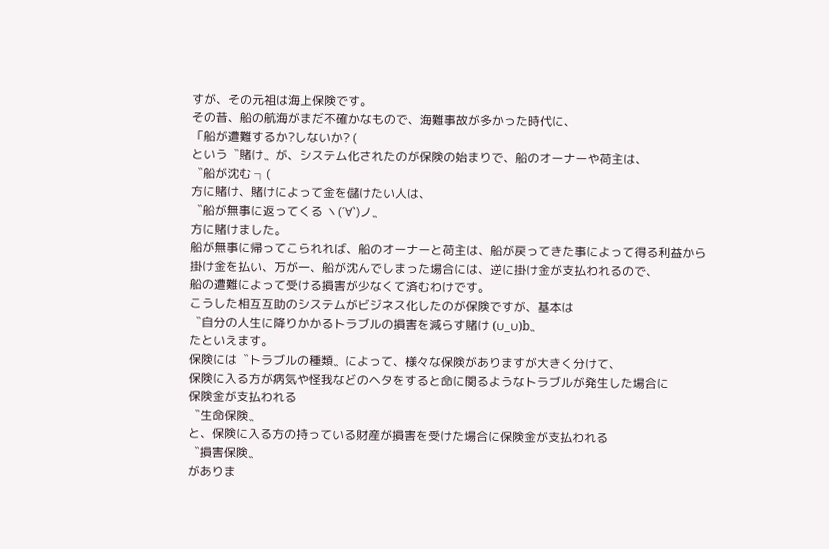すが、その元祖は海上保険です。
その昔、船の航海がまだ不確かなもので、海難事故が多かった時代に、
「船が遭難するか?しないか? (
という〝賭け〟が、システム化されたのが保険の始まりで、船のオーナーや荷主は、
〝船が沈む ┐(
方に賭け、賭けによって金を儲けたい人は、
〝船が無事に返ってくる ヽ(´∀`)ノ〟
方に賭けました。
船が無事に帰ってこられれば、船のオーナーと荷主は、船が戻ってきた事によって得る利益から
掛け金を払い、万が一、船が沈んでしまった場合には、逆に掛け金が支払われるので、
船の遭難によって受ける損害が少なくて済むわけです。
こうした相互互助のシステムがビジネス化したのが保険ですが、基本は
〝自分の人生に降りかかるトラブルの損害を減らす賭け (∪_∪)b〟
たといえます。
保険には〝トラブルの種類〟によって、様々な保険がありますが大きく分けて、
保険に入る方が病気や怪我などのヘタをすると命に関るようなトラブルが発生した場合に
保険金が支払われる
〝生命保険〟
と、保険に入る方の持っている財産が損害を受けた場合に保険金が支払われる
〝損害保険〟
がありま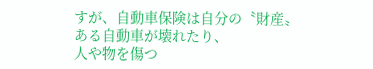すが、自動車保険は自分の〝財産〟ある自動車が壊れたり、
人や物を傷つ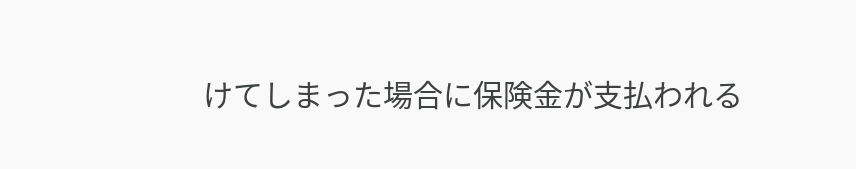けてしまった場合に保険金が支払われる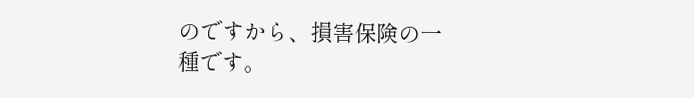のですから、損害保険の一種です。